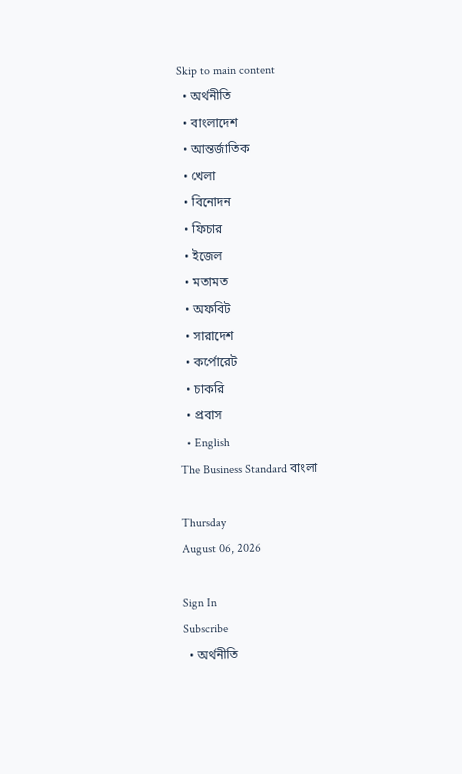Skip to main content
  • অর্থনীতি
  • বাংলাদেশ
  • আন্তর্জাতিক
  • খেলা
  • বিনোদন
  • ফিচার
  • ইজেল
  • মতামত
  • অফবিট
  • সারাদেশ
  • কর্পোরেট
  • চাকরি
  • প্রবাস
  • English
The Business Standard বাংলা

Thursday
August 06, 2026

Sign In
Subscribe
  • অর্থনীতি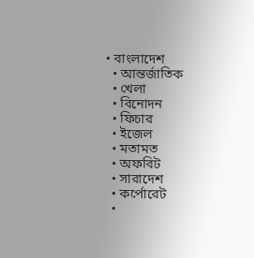• বাংলাদেশ
  • আন্তর্জাতিক
  • খেলা
  • বিনোদন
  • ফিচার
  • ইজেল
  • মতামত
  • অফবিট
  • সারাদেশ
  • কর্পোরেট
  •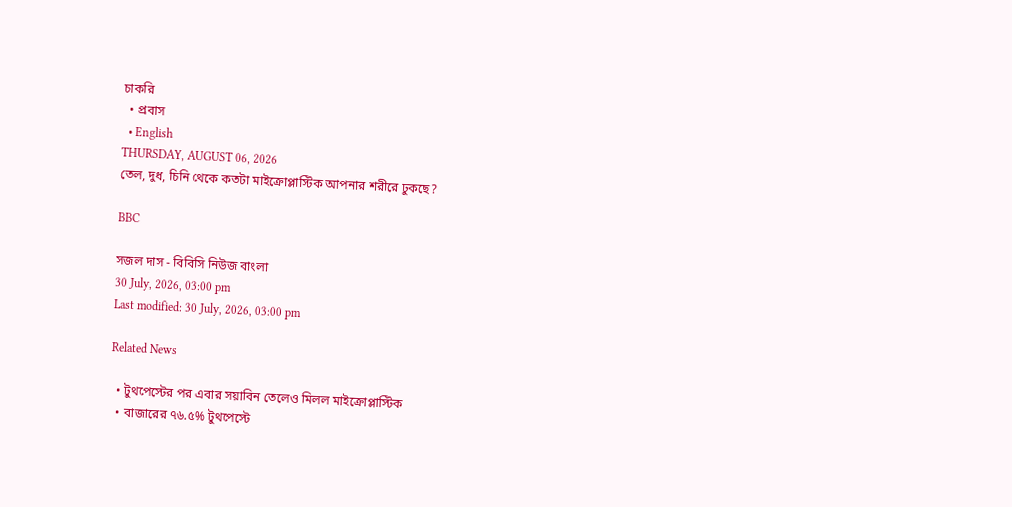চাকরি
  • প্রবাস
  • English
THURSDAY, AUGUST 06, 2026
তেল, দুধ, চিনি থেকে কতটা মাইক্রোপ্লাস্টিক আপনার শরীরে ঢুকছে?

BBC

সজল দাস - বিবিসি নিউজ বাংলা
30 July, 2026, 03:00 pm
Last modified: 30 July, 2026, 03:00 pm

Related News

  • টুথপেস্টের পর এবার সয়াবিন তেলেও মিলল মাইক্রোপ্লাস্টিক
  • বাজারের ৭৬.৫% টুথপেস্টে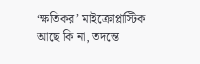‘ক্ষতিকর’ মাইক্রোপ্লাস্টিক আছে কি না, তদন্তে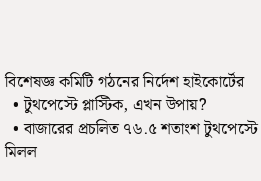বিশেষজ্ঞ কমিটি গঠনের নির্দেশ হাইকোর্টের
  • টুথপেস্টে প্লাস্টিক, এখন উপায়?
  • বাজারের প্রচলিত ৭৬.৫ শতাংশ টুথপেস্টে মিলল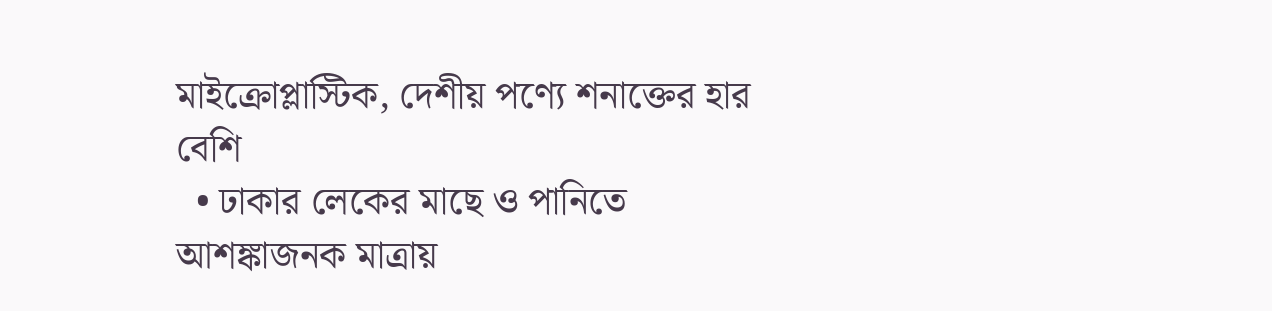মাইক্রোপ্লাস্টিক, দেশীয় পণ্যে শনাক্তের হার বেশি
  • ঢাকার লেকের মাছে ও পানিতে আশঙ্কাজনক মাত্রায়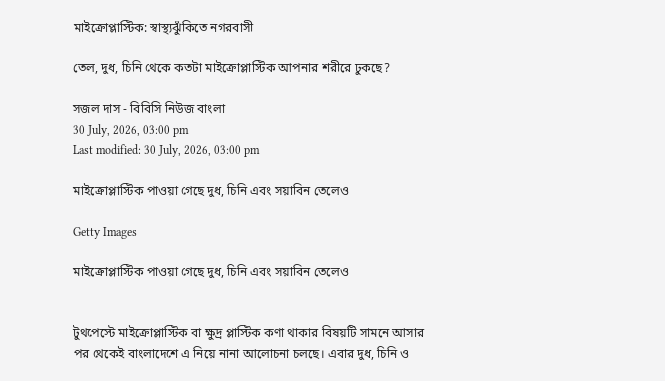মাইক্রোপ্লাস্টিক: স্বাস্থ্যঝুঁকিতে নগরবাসী

তেল, দুধ, চিনি থেকে কতটা মাইক্রোপ্লাস্টিক আপনার শরীরে ঢুকছে?

সজল দাস - বিবিসি নিউজ বাংলা
30 July, 2026, 03:00 pm
Last modified: 30 July, 2026, 03:00 pm

মাইক্রোপ্লাস্টিক পাওয়া গেছে দুধ, চিনি এবং সয়াবিন তেলেও

Getty Images

মাইক্রোপ্লাস্টিক পাওয়া গেছে দুধ, চিনি এবং সয়াবিন তেলেও


টুথপেস্টে মাইক্রোপ্লাস্টিক বা ক্ষুদ্র প্লাস্টিক কণা থাকার বিষয়টি সামনে আসার পর থেকেই বাংলাদেশে এ নিয়ে নানা আলোচনা চলছে। এবার দুধ, চিনি ও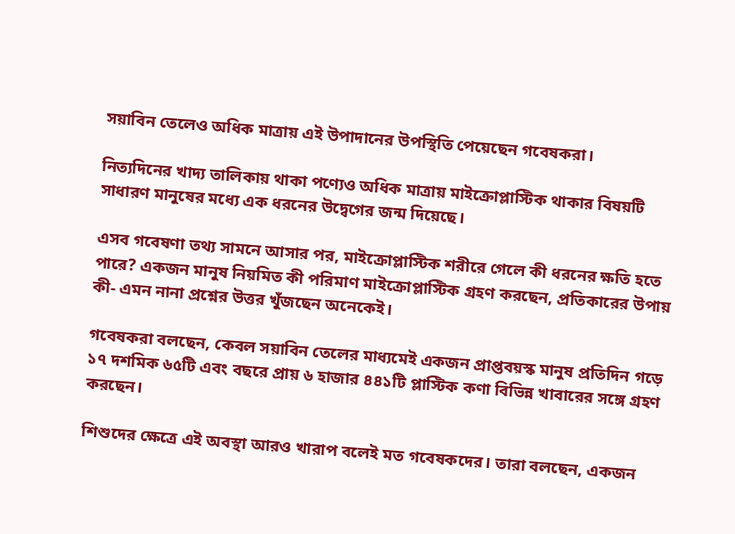সয়াবিন তেলেও অধিক মাত্রায় এই উপাদানের উপস্থিতি পেয়েছেন গবেষকরা।

নিত্যদিনের খাদ্য তালিকায় থাকা পণ্যেও অধিক মাত্রায় মাইক্রোপ্লাস্টিক থাকার বিষয়টি সাধারণ মানুষের মধ্যে এক ধরনের উদ্বেগের জন্ম দিয়েছে।

এসব গবেষণা তথ্য সামনে আসার পর, মাইক্রোপ্লাস্টিক শরীরে গেলে কী ধরনের ক্ষতি হতে পারে? একজন মানুষ নিয়মিত কী পরিমাণ মাইক্রোপ্লাস্টিক গ্রহণ করছেন, প্রতিকারের উপায় কী- এমন নানা প্রশ্নের উত্তর খুঁজছেন অনেকেই।

গবেষকরা বলছেন, কেবল সয়াবিন তেলের মাধ্যমেই একজন প্রাপ্তবয়স্ক মানুষ প্রতিদিন গড়ে ১৭ দশমিক ৬৫টি এবং বছরে প্রায় ৬ হাজার ৪৪১টি প্লাস্টিক কণা বিভিন্ন খাবারের সঙ্গে গ্রহণ করছেন।

শিশুদের ক্ষেত্রে এই অবস্থা আরও খারাপ বলেই মত গবেষকদের। তারা বলছেন, একজন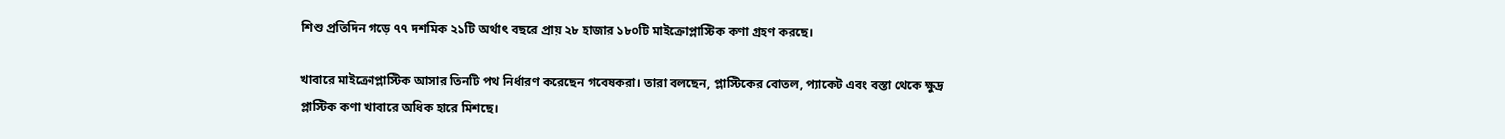শিশু প্রতিদিন গড়ে ৭৭ দশমিক ২১টি অর্থাৎ বছরে প্রায় ২৮ হাজার ১৮০টি মাইক্রোপ্লাস্টিক কণা গ্রহণ করছে।

খাবারে মাইক্রোপ্লাস্টিক আসার তিনটি পথ নির্ধারণ করেছেন গবেষকরা। তারা বলছেন, প্লাস্টিকের বোতল, প্যাকেট এবং বস্তা থেকে ক্ষুদ্র প্লাস্টিক কণা খাবারে অধিক হারে মিশছে।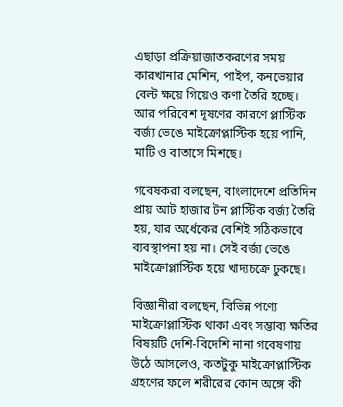এছাড়া প্রক্রিয়াজাতকরণের সময় কারখানার মেশিন, পাইপ, কনভেয়ার বেল্ট ক্ষয়ে গিয়েও কণা তৈরি হচ্ছে। আর পরিবেশ দূষণের কারণে প্লাস্টিক বর্জ্য ভেঙে মাইক্রোপ্লাস্টিক হয়ে পানি, মাটি ও বাতাসে মিশছে।

গবেষকরা বলছেন, বাংলাদেশে প্রতিদিন প্রায় আট হাজার টন প্লাস্টিক বর্জ্য তৈরি হয়, যার অর্ধেকের বেশিই সঠিকভাবে ব্যবস্থাপনা হয় না। সেই বর্জ্য ভেঙে মাইক্রোপ্লাস্টিক হয়ে খাদ্যচক্রে ঢুকছে।

বিজ্ঞানীরা বলছেন, বিভিন্ন পণ্যে মাইক্রোপ্লাস্টিক থাকা এবং সম্ভাব্য ক্ষতির বিষয়টি দেশি-বিদেশি নানা গবেষণায় উঠে আসলেও, কতটুকু মাইক্রোপ্লাস্টিক গ্রহণের ফলে শরীরের কোন অঙ্গে কী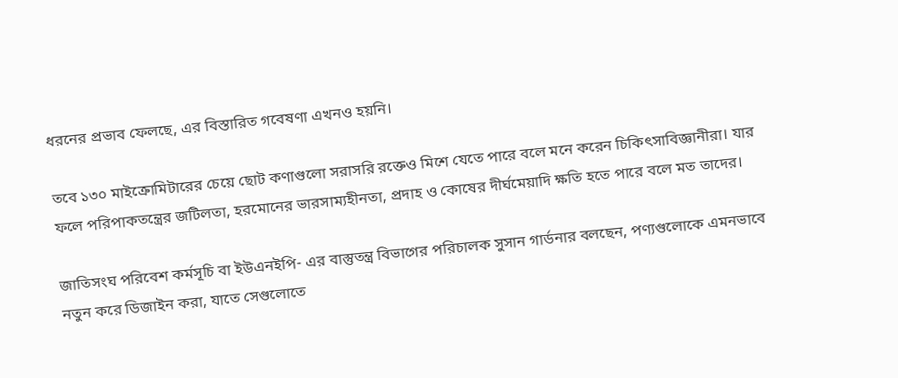ধরনের প্রভাব ফেলছে, এর বিস্তারিত গবেষণা এখনও হয়নি।

তবে ১৩০ মাইক্রোমিটারের চেয়ে ছোট কণাগুলো সরাসরি রক্তেও মিশে যেতে পারে বলে মনে করেন চিকিৎসাবিজ্ঞানীরা। যার ফলে পরিপাকতন্ত্রের জটিলতা, হরমোনের ভারসাম্যহীনতা, প্রদাহ ও কোষের দীর্ঘমেয়াদি ক্ষতি হতে পারে বলে মত তাদের।

জাতিসংঘ পরিবেশ কর্মসূচি বা ইউএনইপি- এর বাস্তুতন্ত্র বিভাগের পরিচালক সুসান গার্ডনার বলছেন, পণ্যগুলোকে এমনভাবে নতুন করে ডিজাইন করা, যাতে সেগুলোতে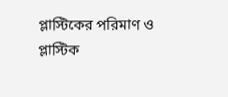প্লাস্টিকের পরিমাণ ও প্লাস্টিক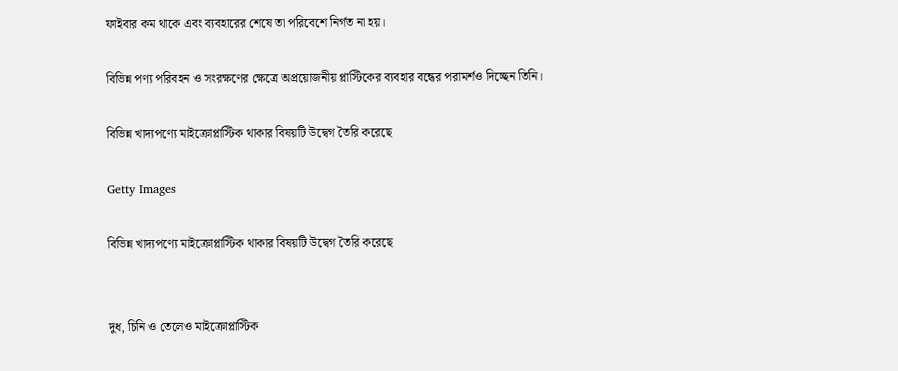ফাইবার কম থাকে এবং ব্যবহারের শেষে তা পরিবেশে নির্গত না হয়।

বিভিন্ন পণ্য পরিবহন ও সংরক্ষণের ক্ষেত্রে অপ্রয়োজনীয় প্লাস্টিকের ব্যবহার বন্ধের পরামর্শও দিচ্ছেন তিনি।

বিভিন্ন খাদ্যপণ্যে মাইক্রোপ্লাস্টিক থাকার বিষয়টি উদ্বেগ তৈরি করেছে

Getty Images

বিভিন্ন খাদ্যপণ্যে মাইক্রোপ্লাস্টিক থাকার বিষয়টি উদ্বেগ তৈরি করেছে


দুধ, চিনি ও তেলেও মাইক্রোপ্লাস্টিক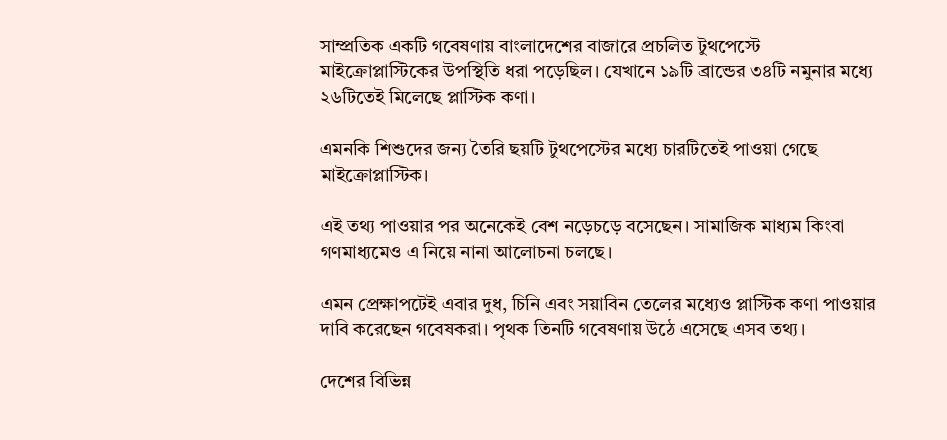সাম্প্রতিক একটি গবেষণায় বাংলাদেশের বাজারে প্রচলিত টুথপেস্টে মাইক্রোপ্লাস্টিকের উপস্থিতি ধরা পড়েছিল। যেখানে ১৯টি ব্রান্ডের ৩৪টি নমুনার মধ্যে ২৬টিতেই মিলেছে প্লাস্টিক কণা।

এমনকি শিশুদের জন্য তৈরি ছয়টি টুথপেস্টের মধ্যে চারটিতেই পাওয়া গেছে মাইক্রোপ্লাস্টিক।

এই তথ্য পাওয়ার পর অনেকেই বেশ নড়েচড়ে বসেছেন। সামাজিক মাধ্যম কিংবা গণমাধ্যমেও এ নিয়ে নানা আলোচনা চলছে।

এমন প্রেক্ষাপটেই এবার দুধ, চিনি এবং সয়াবিন তেলের মধ্যেও প্লাস্টিক কণা পাওয়ার দাবি করেছেন গবেষকরা। পৃথক তিনটি গবেষণায় উঠে এসেছে এসব তথ্য।

দেশের বিভিন্ন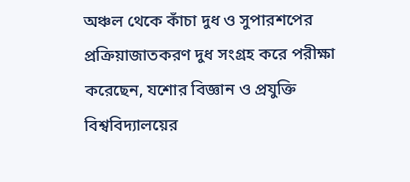অঞ্চল থেকে কাঁচা দুধ ও সুপারশপের প্রক্রিয়াজাতকরণ দুধ সংগ্রহ করে পরীক্ষা করেছেন, যশোর বিজ্ঞান ও প্রযুক্তি বিশ্ববিদ্যালয়ের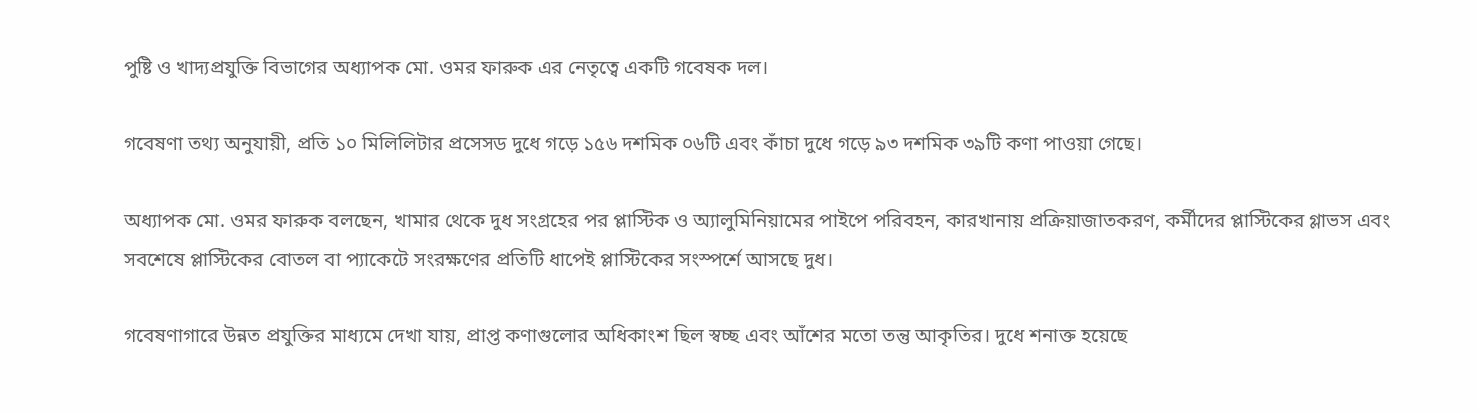পুষ্টি ও খাদ্যপ্রযুক্তি বিভাগের অধ্যাপক মো. ওমর ফারুক এর নেতৃত্বে একটি গবেষক দল।

গবেষণা তথ্য অনুযায়ী, প্রতি ১০ মিলিলিটার প্রসেসড দুধে গড়ে ১৫৬ দশমিক ০৬টি এবং কাঁচা দুধে গড়ে ৯৩ দশমিক ৩৯টি কণা পাওয়া গেছে।

অধ্যাপক মো. ওমর ফারুক বলছেন, খামার থেকে দুধ সংগ্রহের পর প্লাস্টিক ও অ্যালুমিনিয়ামের পাইপে পরিবহন, কারখানায় প্রক্রিয়াজাতকরণ, কর্মীদের প্লাস্টিকের গ্লাভস এবং সবশেষে প্লাস্টিকের বোতল বা প্যাকেটে সংরক্ষণের প্রতিটি ধাপেই প্লাস্টিকের সংস্পর্শে আসছে দুধ।

গবেষণাগারে উন্নত প্রযুক্তির মাধ্যমে দেখা যায়, প্রাপ্ত কণাগুলোর অধিকাংশ ছিল স্বচ্ছ এবং আঁশের মতো তন্তু আকৃতির। দুধে শনাক্ত হয়েছে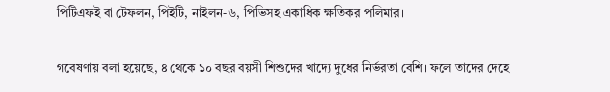পিটিএফই বা টেফলন, পিইটি, নাইলন-৬, পিভিসহ একাধিক ক্ষতিকর পলিমার।

গবেষণায় বলা হয়েছে, ৪ থেকে ১০ বছর বয়সী শিশুদের খাদ্যে দুধের নির্ভরতা বেশি। ফলে তাদের দেহে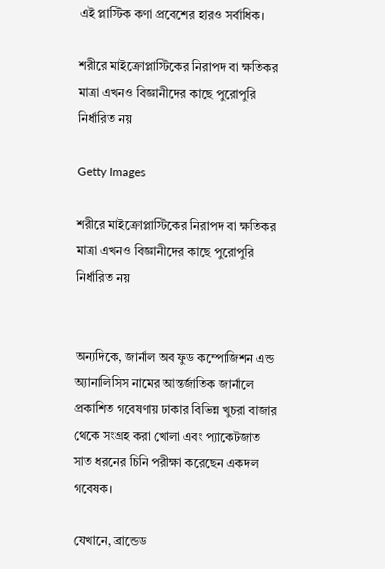এই প্লাস্টিক কণা প্রবেশের হারও সর্বাধিক।

শরীরে মাইক্রোপ্লাস্টিকের নিরাপদ বা ক্ষতিকর মাত্রা এখনও বিজ্ঞানীদের কাছে পুরোপুরি নির্ধারিত নয়

Getty Images

শরীরে মাইক্রোপ্লাস্টিকের নিরাপদ বা ক্ষতিকর মাত্রা এখনও বিজ্ঞানীদের কাছে পুরোপুরি নির্ধারিত নয়


অন্যদিকে, জার্নাল অব ফুড কম্পোজিশন এন্ড অ্যানালিসিস নামের আন্তর্জাতিক জার্নালে প্রকাশিত গবেষণায় ঢাকার বিভিন্ন খুচরা বাজার থেকে সংগ্রহ করা খোলা এবং প্যাকেটজাত সাত ধরনের চিনি পরীক্ষা করেছেন একদল গবেষক।

যেখানে, ব্রান্ডেড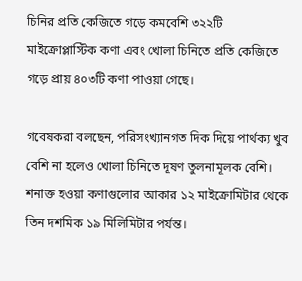চিনির প্রতি কেজিতে গড়ে কমবেশি ৩২২টি মাইক্রোপ্লাস্টিক কণা এবং খোলা চিনিতে প্রতি কেজিতে গড়ে প্রায় ৪০৩টি কণা পাওয়া গেছে।

গবেষকরা বলছেন, পরিসংখ্যানগত দিক দিয়ে পার্থক্য খুব বেশি না হলেও খোলা চিনিতে দূষণ তুলনামূলক বেশি। শনাক্ত হওয়া কণাগুলোর আকার ১২ মাইক্রোমিটার থেকে তিন দশমিক ১৯ মিলিমিটার পর্যন্ত।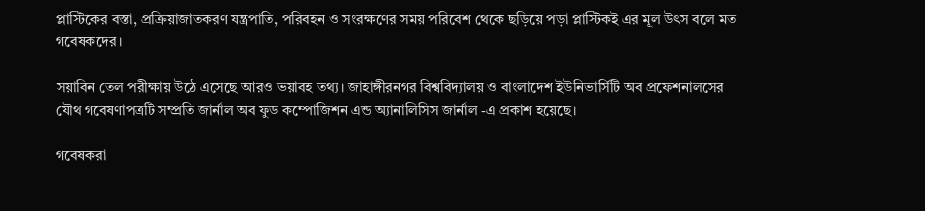প্লাস্টিকের বস্তা, প্রক্রিয়াজাতকরণ যন্ত্রপাতি, পরিবহন ও সংরক্ষণের সময় পরিবেশ থেকে ছড়িয়ে পড়া প্লাস্টিকই এর মূল উৎস বলে মত গবেষকদের।

সয়াবিন তেল পরীক্ষায় উঠে এসেছে আরও ভয়াবহ তথ্য। জাহাঙ্গীরনগর বিশ্ববিদ্যালয় ও বাংলাদেশ ইউনিভার্সিটি অব প্রফেশনালসের যৌথ গবেষণাপত্রটি সম্প্রতি জার্নাল অব ফুড কম্পোজিশন এন্ড অ্যানালিসিস জার্নাল -এ প্রকাশ হয়েছে।

গবেষকরা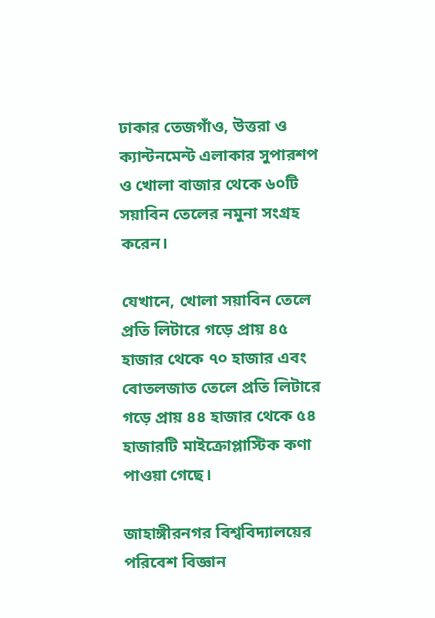ঢাকার তেজগাঁও, উত্তরা ও ক্যান্টনমেন্ট এলাকার সুপারশপ ও খোলা বাজার থেকে ৬০টি সয়াবিন তেলের নমুনা সংগ্রহ করেন।

যেখানে, খোলা সয়াবিন তেলে প্রতি লিটারে গড়ে প্রায় ৪৫ হাজার থেকে ৭০ হাজার এবং বোতলজাত তেলে প্রতি লিটারে গড়ে প্রায় ৪৪ হাজার থেকে ৫৪ হাজারটি মাইক্রোপ্লাস্টিক কণা পাওয়া গেছে।

জাহাঙ্গীরনগর বিশ্ববিদ্যালয়ের পরিবেশ বিজ্ঞান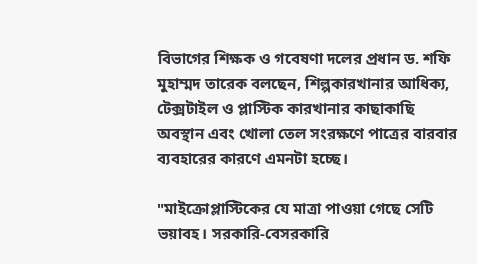বিভাগের শিক্ষক ও গবেষণা দলের প্রধান ড. শফি মুহাম্মদ তারেক বলছেন, শিল্পকারখানার আধিক্য, টেক্সটাইল ও প্লাস্টিক কারখানার কাছাকাছি অবস্থান এবং খোলা তেল সংরক্ষণে পাত্রের বারবার ব্যবহারের কারণে এমনটা হচ্ছে।

"মাইক্রোপ্লাস্টিকের যে মাত্রা পাওয়া গেছে সেটি ভয়াবহ। সরকারি-বেসরকারি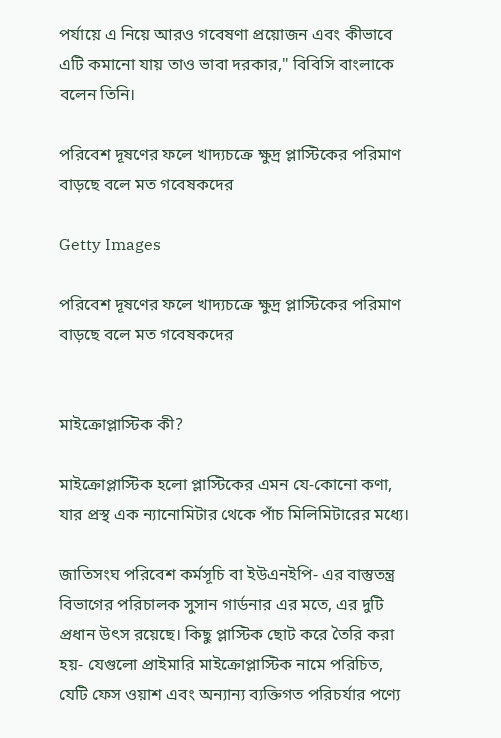পর্যায়ে এ নিয়ে আরও গবেষণা প্রয়োজন এবং কীভাবে এটি কমানো যায় তাও ভাবা দরকার," বিবিসি বাংলাকে বলেন তিনি।

পরিবেশ দূষণের ফলে খাদ্যচক্রে ক্ষুদ্র প্লাস্টিকের পরিমাণ বাড়ছে বলে মত গবেষকদের

Getty Images

পরিবেশ দূষণের ফলে খাদ্যচক্রে ক্ষুদ্র প্লাস্টিকের পরিমাণ বাড়ছে বলে মত গবেষকদের


মাইক্রোপ্লাস্টিক কী?

মাইক্রোপ্লাস্টিক হলো প্লাস্টিকের এমন যে-কোনো কণা, যার প্রস্থ এক ন্যানোমিটার থেকে পাঁচ মিলিমিটারের মধ্যে।

জাতিসংঘ পরিবেশ কর্মসূচি বা ইউএনইপি- এর বাস্তুতন্ত্র বিভাগের পরিচালক সুসান গার্ডনার এর মতে, এর দুটি প্রধান উৎস রয়েছে। কিছু প্লাস্টিক ছোট করে তৈরি করা হয়- যেগুলো প্রাইমারি মাইক্রোপ্লাস্টিক নামে পরিচিত, যেটি ফেস ওয়াশ এবং অন্যান্য ব্যক্তিগত পরিচর্যার পণ্যে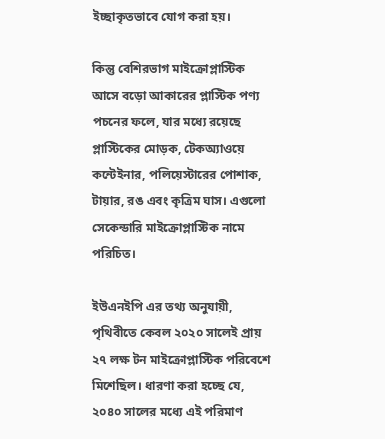ইচ্ছাকৃতভাবে যোগ করা হয়।

কিন্তু বেশিরভাগ মাইক্রোপ্লাস্টিক আসে বড়ো আকারের প্লাস্টিক পণ্য পচনের ফলে, যার মধ্যে রয়েছে প্লাস্টিকের মোড়ক, টেকঅ্যাওয়ে কন্টেইনার, পলিয়েস্টারের পোশাক, টায়ার, রঙ এবং কৃত্রিম ঘাস। এগুলো সেকেন্ডারি মাইক্রোপ্লাস্টিক নামে পরিচিত।

ইউএনইপি এর তথ্য অনুযায়ী, পৃথিবীতে কেবল ২০২০ সালেই প্রায় ২৭ লক্ষ টন মাইক্রোপ্লাস্টিক পরিবেশে মিশেছিল। ধারণা করা হচ্ছে যে, ২০৪০ সালের মধ্যে এই পরিমাণ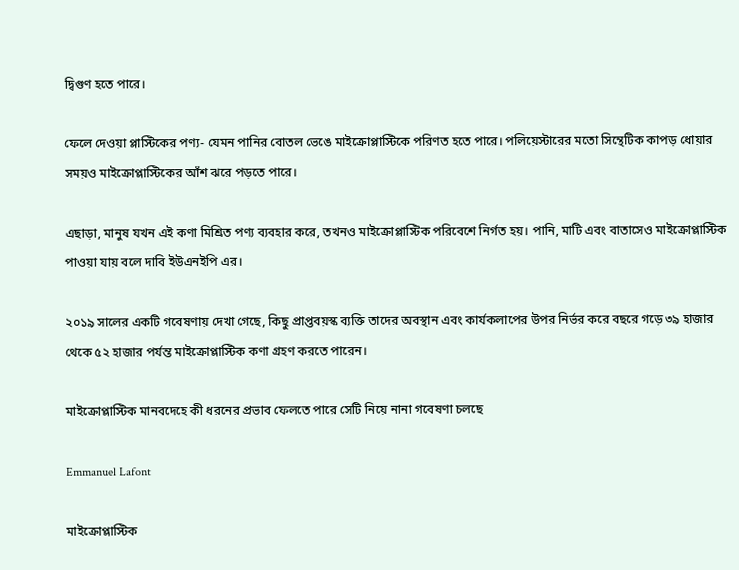দ্বিগুণ হতে পারে।

ফেলে দেওয়া প্লাস্টিকের পণ্য- যেমন পানির বোতল ভেঙে মাইক্রোপ্লাস্টিকে পরিণত হতে পারে। পলিয়েস্টারের মতো সিন্থেটিক কাপড় ধোয়ার সময়ও মাইক্রোপ্লাস্টিকের আঁশ ঝরে পড়তে পারে।

এছাড়া, মানুষ যখন এই কণা মিশ্রিত পণ্য ব্যবহার করে, তখনও মাইক্রোপ্লাস্টিক পরিবেশে নির্গত হয়। পানি, মাটি এবং বাতাসেও মাইক্রোপ্লাস্টিক পাওয়া যায় বলে দাবি ইউএনইপি এর।

২০১৯ সালের একটি গবেষণায় দেখা গেছে, কিছু প্রাপ্তবয়স্ক ব্যক্তি তাদের অবস্থান এবং কার্যকলাপের উপর নির্ভর করে বছরে গড়ে ৩৯ হাজার থেকে ৫২ হাজার পর্যন্ত মাইক্রোপ্লাস্টিক কণা গ্রহণ করতে পারেন।

মাইক্রোপ্লাস্টিক মানবদেহে কী ধরনের প্রভাব ফেলতে পারে সেটি নিয়ে নানা গবেষণা চলছে

Emmanuel Lafont

মাইক্রোপ্লাস্টিক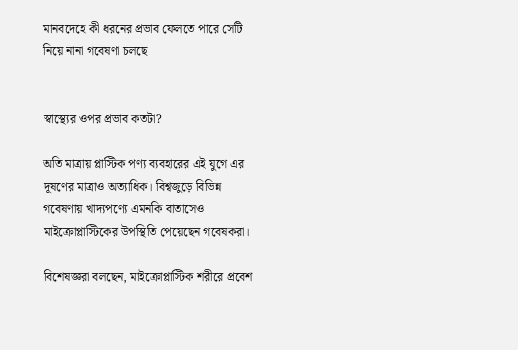মানবদেহে কী ধরনের প্রভাব ফেলতে পারে সেটি নিয়ে নানা গবেষণা চলছে


স্বাস্থ্যের ওপর প্রভাব কতটা?

অতি মাত্রায় প্লাস্টিক পণ্য ব্যবহারের এই যুগে এর দূষণের মাত্রাও অত্যাধিক। বিশ্বজুড়ে বিভিন্ন গবেষণায় খাদ্যপণ্যে এমনকি বাতাসেও মাইক্রোপ্লাস্টিকের উপস্থিতি পেয়েছেন গবেষকরা।

বিশেষজ্ঞরা বলছেন, মাইক্রোপ্লাস্টিক শরীরে প্রবেশ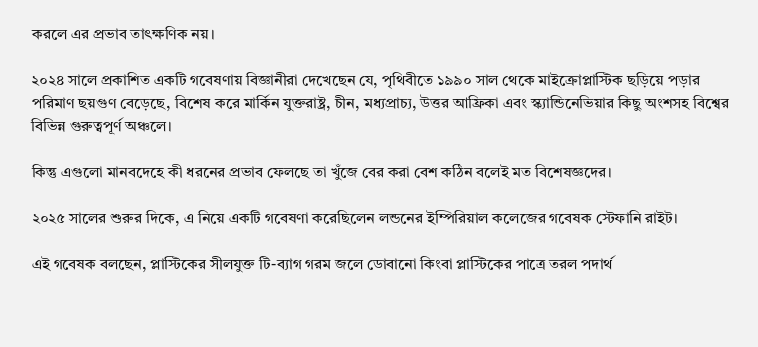করলে এর প্রভাব তাৎক্ষণিক নয়।

২০২৪ সালে প্রকাশিত একটি গবেষণায় বিজ্ঞানীরা দেখেছেন যে, পৃথিবীতে ১৯৯০ সাল থেকে মাইক্রোপ্লাস্টিক ছড়িয়ে পড়ার পরিমাণ ছয়গুণ বেড়েছে, বিশেষ করে মার্কিন যুক্তরাষ্ট্র, চীন, মধ্যপ্রাচ্য, উত্তর আফ্রিকা এবং স্ক্যান্ডিনেভিয়ার কিছু অংশসহ বিশ্বের বিভিন্ন গুরুত্বপূর্ণ অঞ্চলে।

কিন্তু এগুলো মানবদেহে কী ধরনের প্রভাব ফেলছে তা খুঁজে বের করা বেশ কঠিন বলেই মত বিশেষজ্ঞদের।

২০২৫ সালের শুরুর দিকে, এ নিয়ে একটি গবেষণা করেছিলেন লন্ডনের ইম্পিরিয়াল কলেজের গবেষক স্টেফানি রাইট।

এই গবেষক বলছেন, প্লাস্টিকের সীলযুক্ত টি-ব্যাগ গরম জলে ডোবানো কিংবা প্লাস্টিকের পাত্রে তরল পদার্থ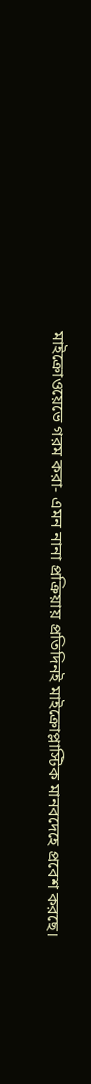মাইক্রোওয়েভে গরম করা- এমন নানা প্রক্রিয়ায় প্রতিদিনই মাইক্রোপ্লাস্টিক মানবদেহে প্রবেশ করছে।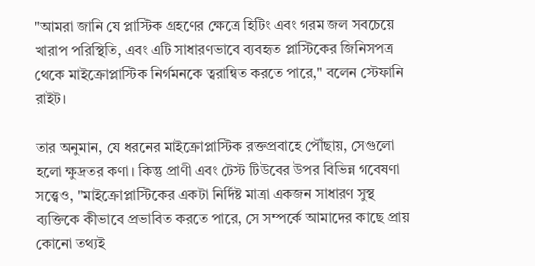"আমরা জানি যে প্লাস্টিক গ্রহণের ক্ষেত্রে হিটিং এবং গরম জল সবচেয়ে খারাপ পরিস্থিতি, এবং এটি সাধারণভাবে ব্যবহৃত প্লাস্টিকের জিনিসপত্র থেকে মাইক্রোপ্লাস্টিক নির্গমনকে ত্বরান্বিত করতে পারে," বলেন স্টেফানি রাইট।

তার অনুমান, যে ধরনের মাইক্রোপ্লাস্টিক রক্তপ্রবাহে পৌঁছায়, সেগুলো হলো ক্ষুদ্রতর কণা। কিন্তু প্রাণী এবং টেস্ট টিউবের উপর বিভিন্ন গবেষণা সত্ত্বেও, "মাইক্রোপ্লাস্টিকের একটা নির্দিষ্ট মাত্রা একজন সাধারণ সুস্থ ব্যক্তিকে কীভাবে প্রভাবিত করতে পারে, সে সম্পর্কে আমাদের কাছে প্রায় কোনো তথ্যই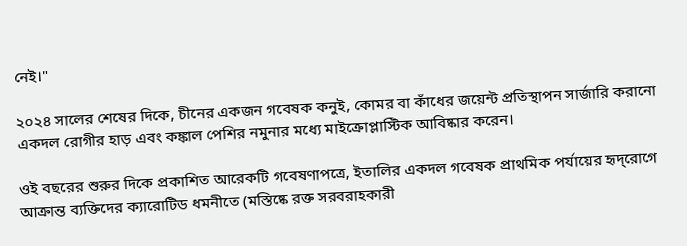নেই।"

২০২৪ সালের শেষের দিকে, চীনের একজন গবেষক কনুই, কোমর বা কাঁধের জয়েন্ট প্রতিস্থাপন সার্জারি করানো একদল রোগীর হাড় এবং কঙ্কাল পেশির নমুনার মধ্যে মাইক্রোপ্লাস্টিক আবিষ্কার করেন।

ওই বছরের শুরুর দিকে প্রকাশিত আরেকটি গবেষণাপত্রে, ইতালির একদল গবেষক প্রাথমিক পর্যায়ের হৃদ্‌রোগে আক্রান্ত ব্যক্তিদের ক্যারোটিড ধমনীতে (মস্তিষ্কে রক্ত সরবরাহকারী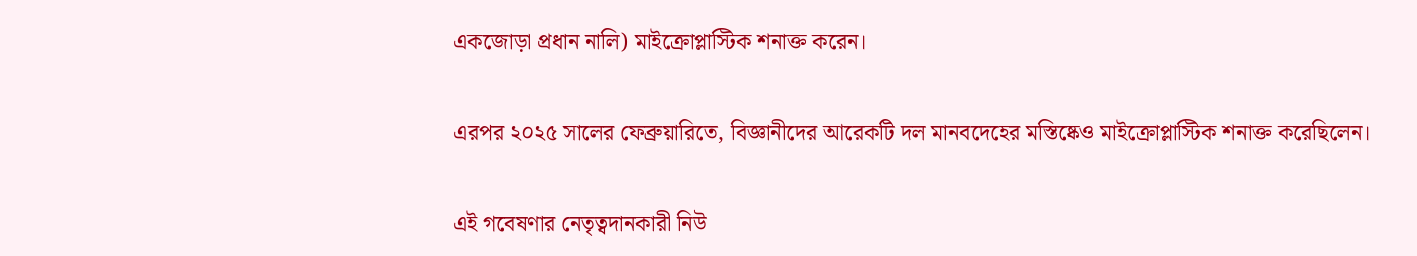একজোড়া প্রধান নালি) মাইক্রোপ্লাস্টিক শনাক্ত করেন।

এরপর ২০২৫ সালের ফেব্রুয়ারিতে, বিজ্ঞানীদের আরেকটি দল মানবদেহের মস্তিষ্কেও মাইক্রোপ্লাস্টিক শনাক্ত করেছিলেন।

এই গবেষণার নেতৃত্বদানকারী নিউ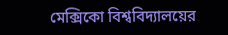মেক্সিকো বিশ্ববিদ্যালয়ের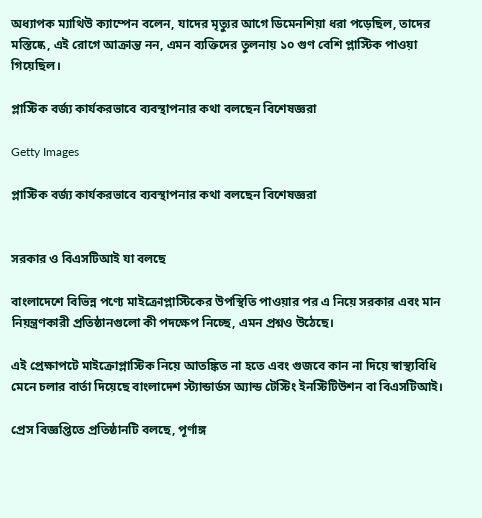অধ্যাপক ম্যাথিউ ক্যাম্পেন বলেন, যাদের মৃত্যুর আগে ডিমেনশিয়া ধরা পড়েছিল, তাদের মস্তিষ্কে, এই রোগে আক্রান্ত নন, এমন ব্যক্তিদের তুলনায় ১০ গুণ বেশি প্লাস্টিক পাওয়া গিয়েছিল।

প্লাস্টিক বর্জ্য কার্যকরভাবে ব্যবস্থাপনার কথা বলছেন বিশেষজ্ঞরা

Getty Images

প্লাস্টিক বর্জ্য কার্যকরভাবে ব্যবস্থাপনার কথা বলছেন বিশেষজ্ঞরা


সরকার ও বিএসটিআই যা বলছে

বাংলাদেশে বিভিন্ন পণ্যে মাইক্রোপ্লাস্টিকের উপস্থিতি পাওয়ার পর এ নিয়ে সরকার এবং মান নিয়ন্ত্রণকারী প্রতিষ্ঠানগুলো কী পদক্ষেপ নিচ্ছে, এমন প্রশ্নও উঠেছে।

এই প্রেক্ষাপটে মাইক্রোপ্লাস্টিক নিয়ে আতঙ্কিত না হতে এবং গুজবে কান না দিয়ে স্বাস্থ্যবিধি মেনে চলার বার্তা দিয়েছে বাংলাদেশ স্ট্যান্ডার্ডস অ্যান্ড টেস্টিং ইনস্টিটিউশন বা বিএসটিআই।

প্রেস বিজ্ঞপ্তিতে প্রতিষ্ঠানটি বলছে, পূর্ণাঙ্গ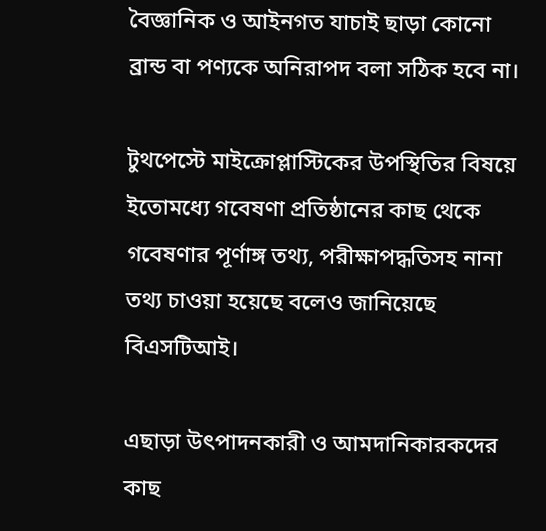বৈজ্ঞানিক ও আইনগত যাচাই ছাড়া কোনো ব্রান্ড বা পণ্যকে অনিরাপদ বলা সঠিক হবে না।

টুথপেস্টে মাইক্রোপ্লাস্টিকের উপস্থিতির বিষয়ে ইতোমধ্যে গবেষণা প্রতিষ্ঠানের কাছ থেকে গবেষণার পূর্ণাঙ্গ তথ্য, পরীক্ষাপদ্ধতিসহ নানা তথ্য চাওয়া হয়েছে বলেও জানিয়েছে বিএসটিআই।

এছাড়া উৎপাদনকারী ও আমদানিকারকদের কাছ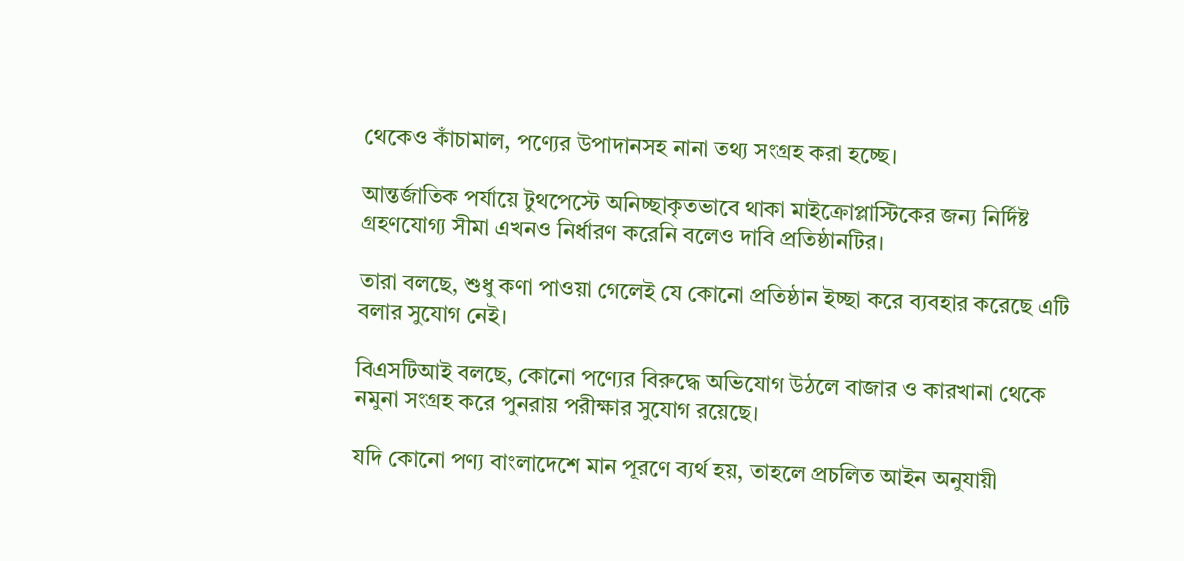থেকেও কাঁচামাল, পণ্যের উপাদানসহ নানা তথ্য সংগ্রহ করা হচ্ছে।

আন্তর্জাতিক পর্যায়ে টুথপেস্টে অনিচ্ছাকৃতভাবে থাকা মাইক্রোপ্লাস্টিকের জন্য নির্দিষ্ট গ্রহণযোগ্য সীমা এখনও নির্ধারণ করেনি বলেও দাবি প্রতিষ্ঠানটির।

তারা বলছে, শুধু কণা পাওয়া গেলেই যে কোনো প্রতিষ্ঠান ইচ্ছা করে ব্যবহার করেছে এটি বলার সুযোগ নেই।

বিএসটিআই বলছে, কোনো পণ্যের বিরুদ্ধে অভিযোগ উঠলে বাজার ও কারখানা থেকে নমুনা সংগ্রহ করে পুনরায় পরীক্ষার সুযোগ রয়েছে।

যদি কোনো পণ্য বাংলাদেশে মান পূরণে ব্যর্থ হয়, তাহলে প্রচলিত আইন অনুযায়ী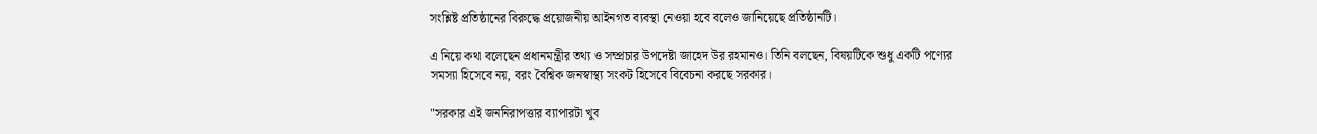সংশ্লিষ্ট প্রতিষ্ঠানের বিরুদ্ধে প্রয়োজনীয় আইনগত ব্যবস্থা নেওয়া হবে বলেও জানিয়েছে প্রতিষ্ঠানটি।

এ নিয়ে কথা বলেছেন প্রধানমন্ত্রীর তথ্য ও সম্প্রচার উপদেষ্টা জাহেদ উর রহমানও। তিনি বলছেন, বিষয়টিকে শুধু একটি পণ্যের সমস্যা হিসেবে নয়, বরং বৈশ্বিক জনস্বাস্থ্য সংকট হিসেবে বিবেচনা করছে সরকার।

"সরকার এই জননিরাপত্তার ব্যাপারটা খুব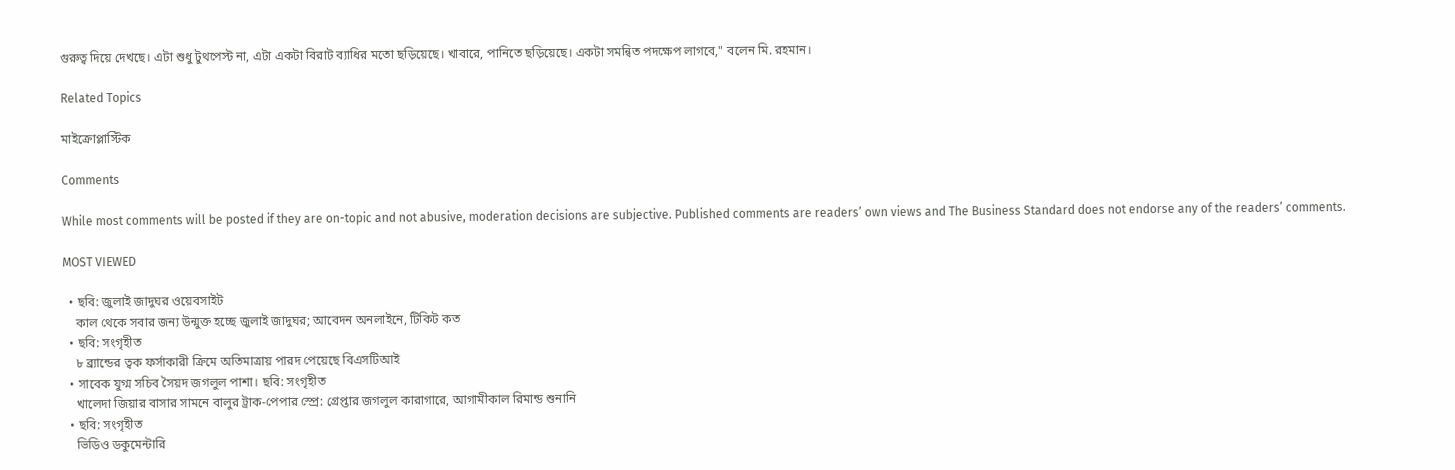গুরুত্ব দিয়ে দেখছে। এটা শুধু টুথপেস্ট না, এটা একটা বিরাট ব্যাধির মতো ছড়িয়েছে। খাবারে, পানিতে ছড়িয়েছে। একটা সমন্বিত পদক্ষেপ লাগবে," বলেন মি. রহমান।

Related Topics

মাইক্রোপ্লাস্টিক

Comments

While most comments will be posted if they are on-topic and not abusive, moderation decisions are subjective. Published comments are readers’ own views and The Business Standard does not endorse any of the readers’ comments.

MOST VIEWED

  • ছবি: জুলাই জাদুঘর ওয়েবসাইট
    কাল থেকে সবার জন্য উন্মুক্ত হচ্ছে জুলাই জাদুঘর; আবেদন অনলাইনে, টিকিট কত
  • ছবি: সংগৃহীত
    ৮ ব্র্যান্ডের ত্বক ফর্সাকারী ক্রিমে অতিমাত্রায় পারদ পেয়েছে বিএসটিআই
  • সাবেক যুগ্ম সচিব সৈয়দ জগলুল পাশা। ছবি: সংগৃহীত
    খালেদা জিয়ার বাসার সামনে বালুর ট্রাক-পেপার স্প্রে: গ্রেপ্তার জগলুল কারাগারে, আগামীকাল রিমান্ড শুনানি
  • ছবি: সংগৃহীত
    ভিডিও ডকুমেন্টারি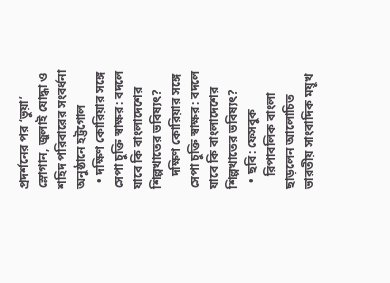প্রদর্শনের পর ‘ভুয়া’ স্লোগান, জুলাই যোদ্ধা ও শহিদ পরিবারের সংবর্ধনা অনুষ্ঠানে হট্টগোল
  • দক্ষিণ কোরিয়ার সঙ্গে সেপা চুক্তি স্বাক্ষর: বদলে যাবে কি বাংলাদেশের শিল্পখাতের ভবিষ্যৎ?
    দক্ষিণ কোরিয়ার সঙ্গে সেপা চুক্তি স্বাক্ষর: বদলে যাবে কি বাংলাদেশের শিল্পখাতের ভবিষ্যৎ?
  • ছবি: ফেসবুক
    রিপাবলিক বাংলা ছাড়লেন আলোচিত ভারতীয় সাংবাদিক ময়ূখ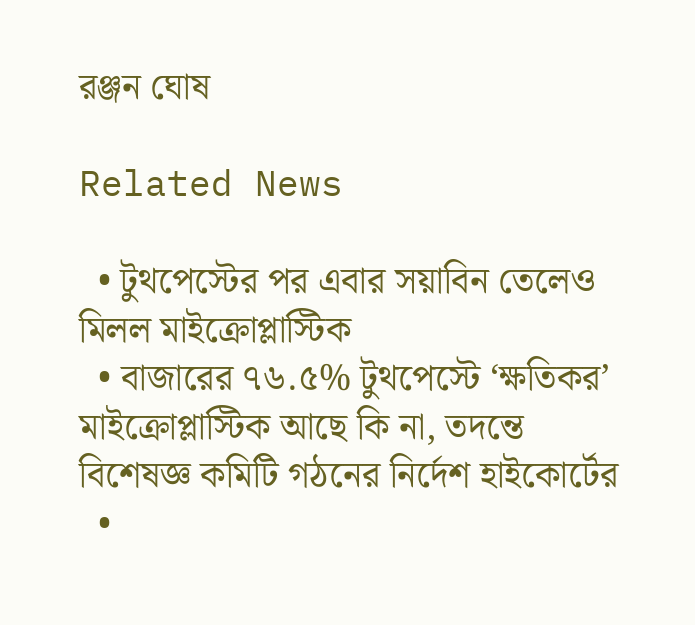রঞ্জন ঘোষ

Related News

  • টুথপেস্টের পর এবার সয়াবিন তেলেও মিলল মাইক্রোপ্লাস্টিক
  • বাজারের ৭৬.৫% টুথপেস্টে ‘ক্ষতিকর’ মাইক্রোপ্লাস্টিক আছে কি না, তদন্তে বিশেষজ্ঞ কমিটি গঠনের নির্দেশ হাইকোর্টের
  •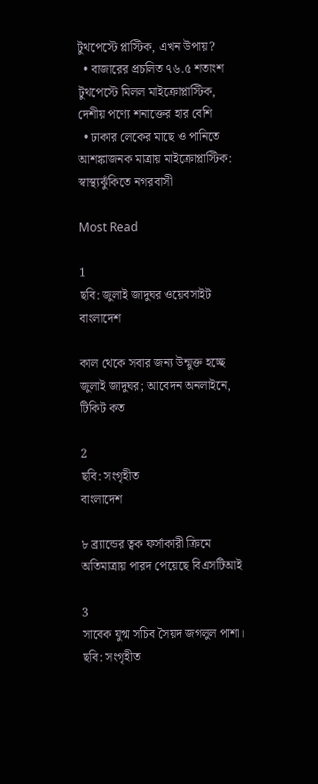টুথপেস্টে প্লাস্টিক, এখন উপায়?
  • বাজারের প্রচলিত ৭৬.৫ শতাংশ টুথপেস্টে মিলল মাইক্রোপ্লাস্টিক, দেশীয় পণ্যে শনাক্তের হার বেশি
  • ঢাকার লেকের মাছে ও পানিতে আশঙ্কাজনক মাত্রায় মাইক্রোপ্লাস্টিক: স্বাস্থ্যঝুঁকিতে নগরবাসী

Most Read

1
ছবি: জুলাই জাদুঘর ওয়েবসাইট
বাংলাদেশ

কাল থেকে সবার জন্য উন্মুক্ত হচ্ছে জুলাই জাদুঘর; আবেদন অনলাইনে, টিকিট কত

2
ছবি: সংগৃহীত
বাংলাদেশ

৮ ব্র্যান্ডের ত্বক ফর্সাকারী ক্রিমে অতিমাত্রায় পারদ পেয়েছে বিএসটিআই

3
সাবেক যুগ্ম সচিব সৈয়দ জগলুল পাশা। ছবি: সংগৃহীত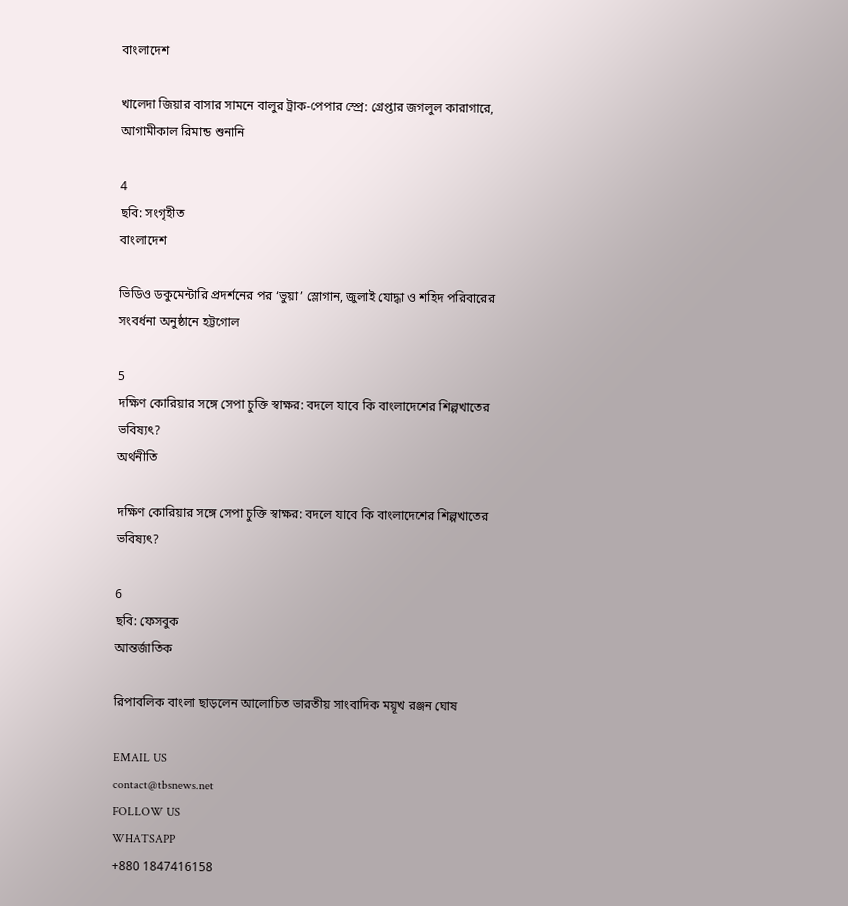বাংলাদেশ

খালেদা জিয়ার বাসার সামনে বালুর ট্রাক-পেপার স্প্রে: গ্রেপ্তার জগলুল কারাগারে, আগামীকাল রিমান্ড শুনানি

4
ছবি: সংগৃহীত
বাংলাদেশ

ভিডিও ডকুমেন্টারি প্রদর্শনের পর ‘ভুয়া’ স্লোগান, জুলাই যোদ্ধা ও শহিদ পরিবারের সংবর্ধনা অনুষ্ঠানে হট্টগোল

5
দক্ষিণ কোরিয়ার সঙ্গে সেপা চুক্তি স্বাক্ষর: বদলে যাবে কি বাংলাদেশের শিল্পখাতের ভবিষ্যৎ?
অর্থনীতি

দক্ষিণ কোরিয়ার সঙ্গে সেপা চুক্তি স্বাক্ষর: বদলে যাবে কি বাংলাদেশের শিল্পখাতের ভবিষ্যৎ?

6
ছবি: ফেসবুক
আন্তর্জাতিক

রিপাবলিক বাংলা ছাড়লেন আলোচিত ভারতীয় সাংবাদিক ময়ূখ রঞ্জন ঘোষ

EMAIL US
contact@tbsnews.net
FOLLOW US
WHATSAPP
+880 1847416158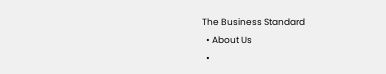The Business Standard
  • About Us
  •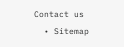Contact us
  • Sitemap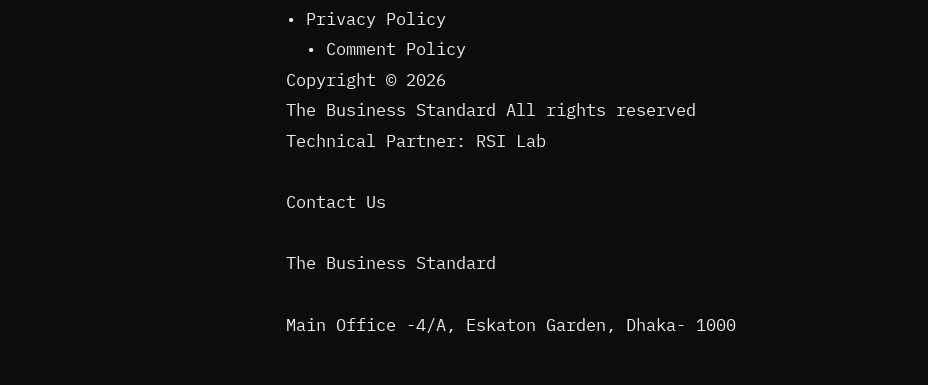• Privacy Policy
  • Comment Policy
Copyright © 2026
The Business Standard All rights reserved
Technical Partner: RSI Lab

Contact Us

The Business Standard

Main Office -4/A, Eskaton Garden, Dhaka- 1000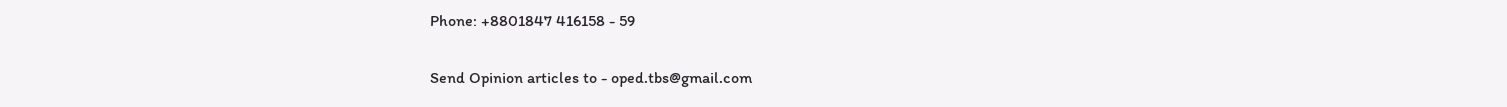Phone: +8801847 416158 - 59

Send Opinion articles to - oped.tbs@gmail.com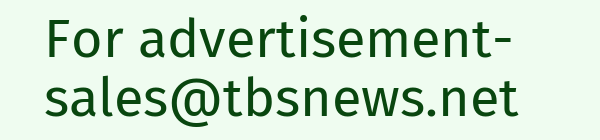For advertisement- sales@tbsnews.net